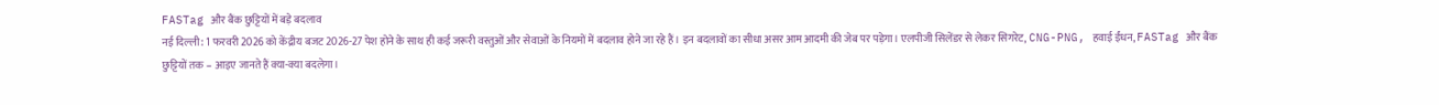FASTag और बैंक छुट्टियों में बड़े बदलाव
नई दिल्ली: 1 फरवरी 2026 को केंद्रीय बजट 2026-27 पेश होने के साथ ही कई जरूरी वस्तुओं और सेवाओं के नियमों में बदलाव होने जा रहे हैं। इन बदलावों का सीधा असर आम आदमी की जेब पर पड़ेगा। एलपीजी सिलेंडर से लेकर सिगरेट, CNG-PNG, हवाई ईंधन, FASTag और बैंक छुट्टियों तक – आइए जानते हैं क्या-क्या बदलेगा।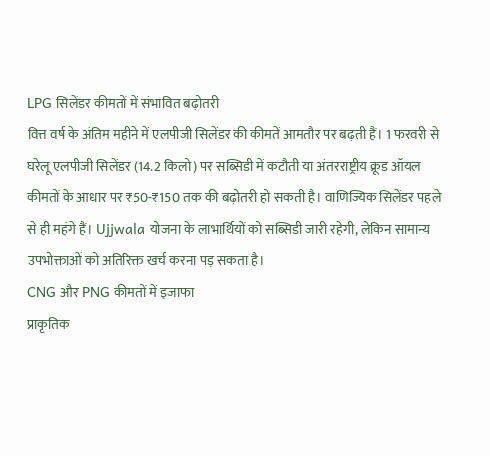LPG सिलेंडर कीमतों में संभावित बढ़ोतरी
वित्त वर्ष के अंतिम महीने में एलपीजी सिलेंडर की कीमतें आमतौर पर बढ़ती हैं। 1 फरवरी से घरेलू एलपीजी सिलेंडर (14.2 किलो) पर सब्सिडी में कटौती या अंतरराष्ट्रीय क्रूड ऑयल कीमतों के आधार पर ₹50-₹150 तक की बढ़ोतरी हो सकती है। वाणिज्यिक सिलेंडर पहले से ही महंगे हैं। Ujjwala योजना के लाभार्थियों को सब्सिडी जारी रहेगी, लेकिन सामान्य उपभोक्ताओं को अतिरिक्त खर्च करना पड़ सकता है।
CNG और PNG कीमतों में इजाफा
प्राकृतिक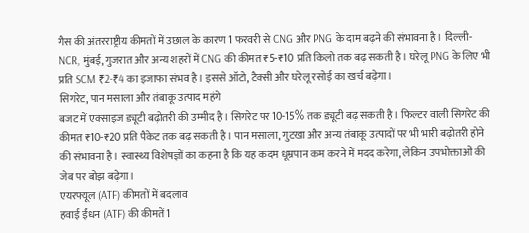गैस की अंतरराष्ट्रीय कीमतों में उछाल के कारण 1 फरवरी से CNG और PNG के दाम बढ़ने की संभावना है। दिल्ली-NCR, मुंबई, गुजरात और अन्य शहरों में CNG की कीमत ₹5-₹10 प्रति किलो तक बढ़ सकती है। घरेलू PNG के लिए भी प्रति SCM ₹2-₹4 का इजाफा संभव है। इससे ऑटो, टैक्सी और घरेलू रसोई का खर्च बढ़ेगा।
सिगरेट, पान मसाला और तंबाकू उत्पाद महंगे
बजट में एक्साइज ड्यूटी बढ़ोतरी की उम्मीद है। सिगरेट पर 10-15% तक ड्यूटी बढ़ सकती है। फिल्टर वाली सिगरेट की कीमत ₹10-₹20 प्रति पैकेट तक बढ़ सकती है। पान मसाला, गुटखा और अन्य तंबाकू उत्पादों पर भी भारी बढ़ोतरी होने की संभावना है। स्वास्थ्य विशेषज्ञों का कहना है कि यह कदम धूम्रपान कम करने में मदद करेगा, लेकिन उपभोक्ताओं की जेब पर बोझ बढ़ेगा।
एयरफ्यूल (ATF) कीमतों में बदलाव
हवाई ईंधन (ATF) की कीमतें 1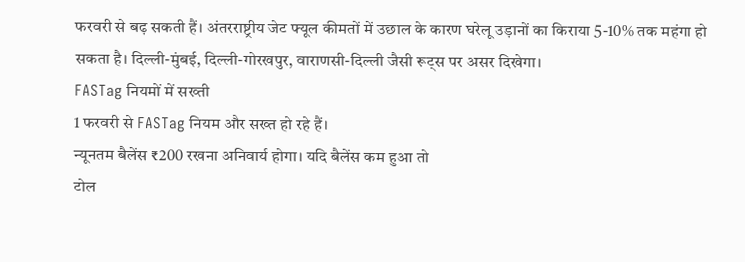फरवरी से बढ़ सकती हैं। अंतरराष्ट्रीय जेट फ्यूल कीमतों में उछाल के कारण घरेलू उड़ानों का किराया 5-10% तक महंगा हो सकता है। दिल्ली-मुंबई, दिल्ली-गोरखपुर, वाराणसी-दिल्ली जैसी रूट्स पर असर दिखेगा।
FASTag नियमों में सख्ती
1 फरवरी से FASTag नियम और सख्त हो रहे हैं।
न्यूनतम बैलेंस ₹200 रखना अनिवार्य होगा। यदि बैलेंस कम हुआ तो
टोल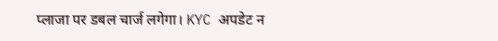प्लाजा पर डबल चार्ज लगेगा। KYC अपडेट न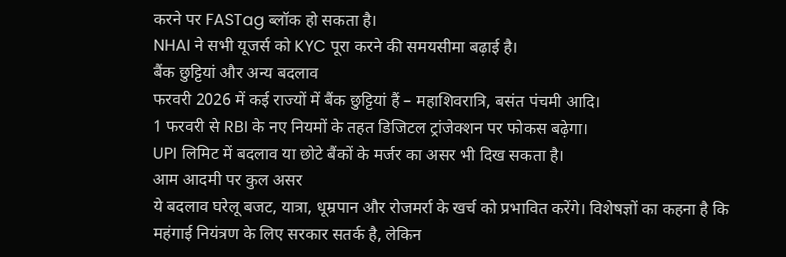करने पर FASTag ब्लॉक हो सकता है।
NHAI ने सभी यूजर्स को KYC पूरा करने की समयसीमा बढ़ाई है।
बैंक छुट्टियां और अन्य बदलाव
फरवरी 2026 में कई राज्यों में बैंक छुट्टियां हैं – महाशिवरात्रि, बसंत पंचमी आदि।
1 फरवरी से RBI के नए नियमों के तहत डिजिटल ट्रांजेक्शन पर फोकस बढ़ेगा।
UPI लिमिट में बदलाव या छोटे बैंकों के मर्जर का असर भी दिख सकता है।
आम आदमी पर कुल असर
ये बदलाव घरेलू बजट, यात्रा, धूम्रपान और रोजमर्रा के खर्च को प्रभावित करेंगे। विशेषज्ञों का कहना है कि
महंगाई नियंत्रण के लिए सरकार सतर्क है, लेकिन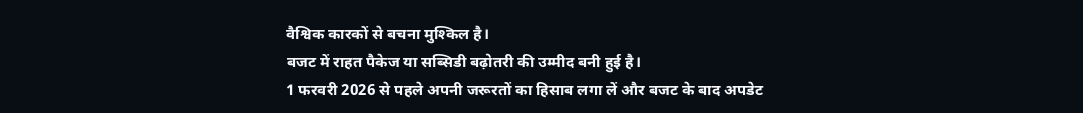वैश्विक कारकों से बचना मुश्किल है।
बजट में राहत पैकेज या सब्सिडी बढ़ोतरी की उम्मीद बनी हुई है।
1 फरवरी 2026 से पहले अपनी जरूरतों का हिसाब लगा लें और बजट के बाद अपडेट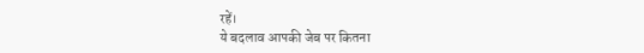रहें।
ये बदलाव आपकी जेब पर कितना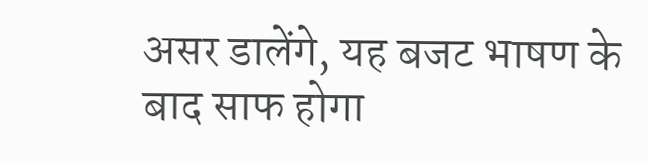असर डालेंगे, यह बजट भाषण के बाद साफ होगा